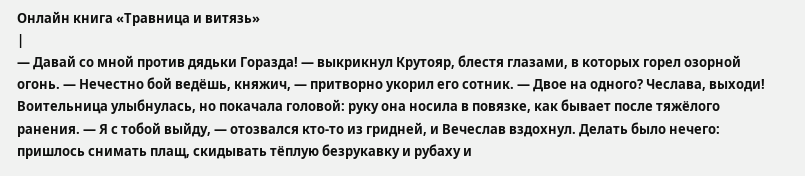Онлайн книга «Травница и витязь»
|
— Давай со мной против дядьки Горазда! — выкрикнул Крутояр, блестя глазами, в которых горел озорной огонь. — Нечестно бой ведёшь, княжич, — притворно укорил его сотник. — Двое на одного? Чеслава, выходи! Воительница улыбнулась, но покачала головой: руку она носила в повязке, как бывает после тяжёлого ранения. — Я с тобой выйду, — отозвался кто-то из гридней, и Вечеслав вздохнул. Делать было нечего: пришлось снимать плащ, скидывать тёплую безрукавку и рубаху и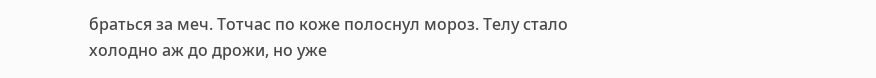браться за меч. Тотчас по коже полоснул мороз. Телу стало холодно аж до дрожи, но уже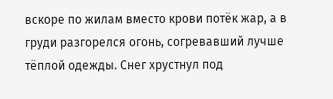вскоре по жилам вместо крови потёк жар, а в груди разгорелся огонь, согревавший лучше тёплой одежды. Снег хрустнул под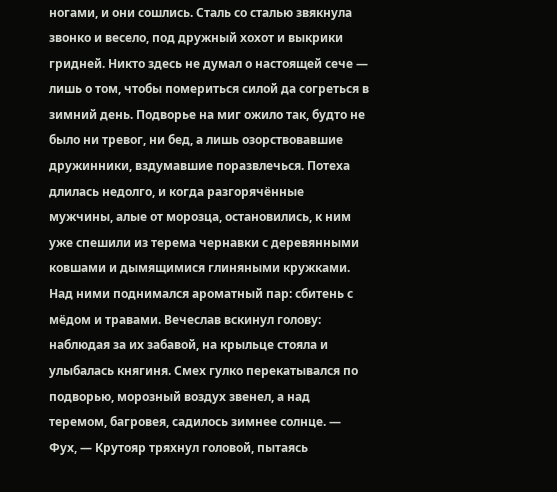ногами, и они сошлись. Сталь со сталью звякнула звонко и весело, под дружный хохот и выкрики гридней. Никто здесь не думал о настоящей сече — лишь о том, чтобы помериться силой да согреться в зимний день. Подворье на миг ожило так, будто не было ни тревог, ни бед, а лишь озорствовавшие дружинники, вздумавшие поразвлечься. Потеха длилась недолго, и когда разгорячённые мужчины, алые от морозца, остановились, к ним уже спешили из терема чернавки с деревянными ковшами и дымящимися глиняными кружками. Над ними поднимался ароматный пар: сбитень с мёдом и травами. Вечеслав вскинул голову: наблюдая за их забавой, на крыльце стояла и улыбалась княгиня. Смех гулко перекатывался по подворью, морозный воздух звенел, а над теремом, багровея, садилось зимнее солнце. — Фух, — Крутояр тряхнул головой, пытаясь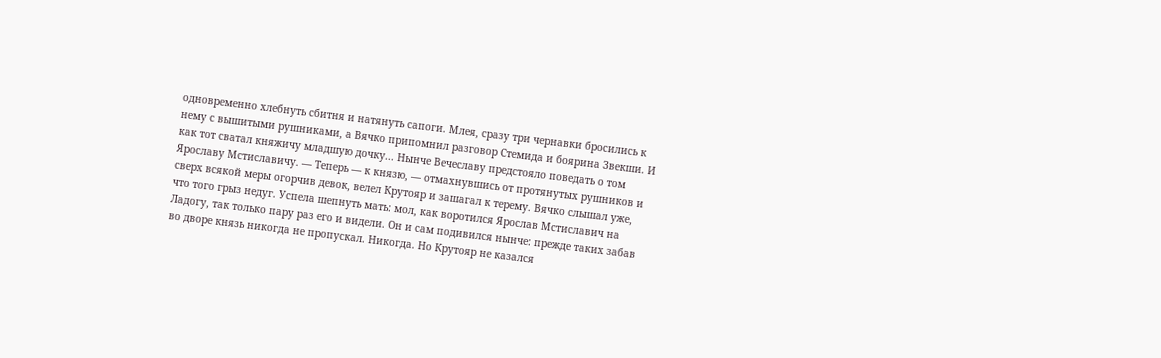одновременно хлебнуть сбитня и натянуть сапоги. Млея, сразу три чернавки бросились к нему с вышитыми рушниками, а Вячко припомнил разговор Стемида и боярина Звекши. И как тот сватал княжичу младшую дочку... Нынче Вечеславу предстояло поведать о том Ярославу Мстиславичу. — Теперь — к князю, — отмахнувшись от протянутых рушников и сверх всякой меры огорчив девок, велел Крутояр и зашагал к терему. Вячко слышал уже, что того грыз недуг. Успела шепнуть мать: мол, как воротился Ярослав Мстиславич на Ладогу, так только пару раз его и видели. Он и сам подивился нынче: прежде таких забав во дворе князь никогда не пропускал. Никогда. Но Крутояр не казался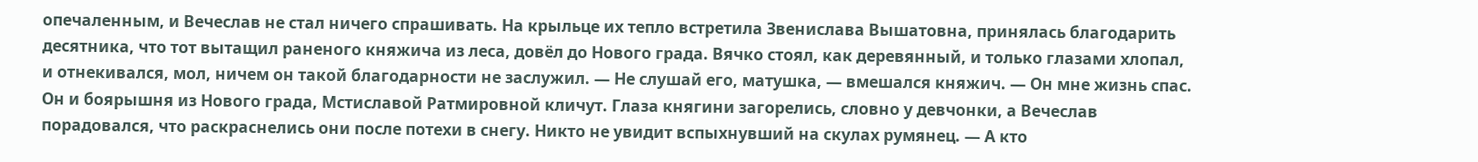опечаленным, и Вечеслав не стал ничего спрашивать. На крыльце их тепло встретила Звенислава Вышатовна, принялась благодарить десятника, что тот вытащил раненого княжича из леса, довёл до Нового града. Вячко стоял, как деревянный, и только глазами хлопал, и отнекивался, мол, ничем он такой благодарности не заслужил. — Не слушай его, матушка, — вмешался княжич. — Он мне жизнь спас. Он и боярышня из Нового града, Мстиславой Ратмировной кличут. Глаза княгини загорелись, словно у девчонки, а Вечеслав порадовался, что раскраснелись они после потехи в снегу. Никто не увидит вспыхнувший на скулах румянец. — А кто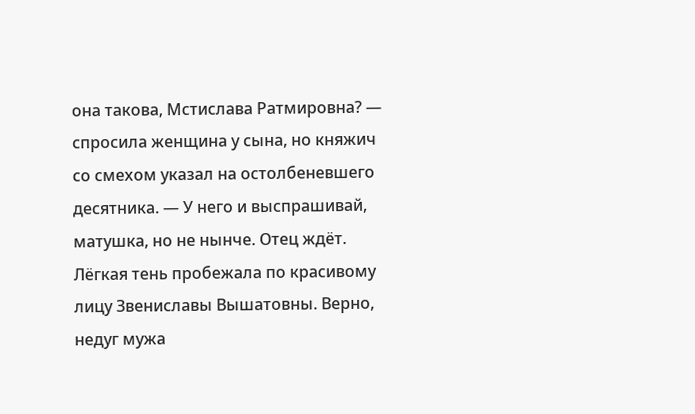она такова, Мстислава Ратмировна? — спросила женщина у сына, но княжич со смехом указал на остолбеневшего десятника. — У него и выспрашивай, матушка, но не нынче. Отец ждёт. Лёгкая тень пробежала по красивому лицу Звениславы Вышатовны. Верно, недуг мужа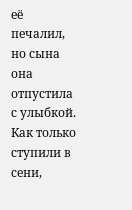её печалил, но сына она отпустила с улыбкой. Как только ступили в сени,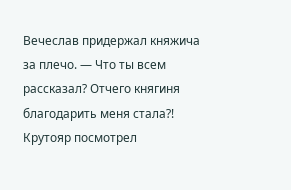Вечеслав придержал княжича за плечо. — Что ты всем рассказал? Отчего княгиня благодарить меня стала?! Крутояр посмотрел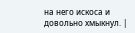на него искоса и довольно хмыкнул. |